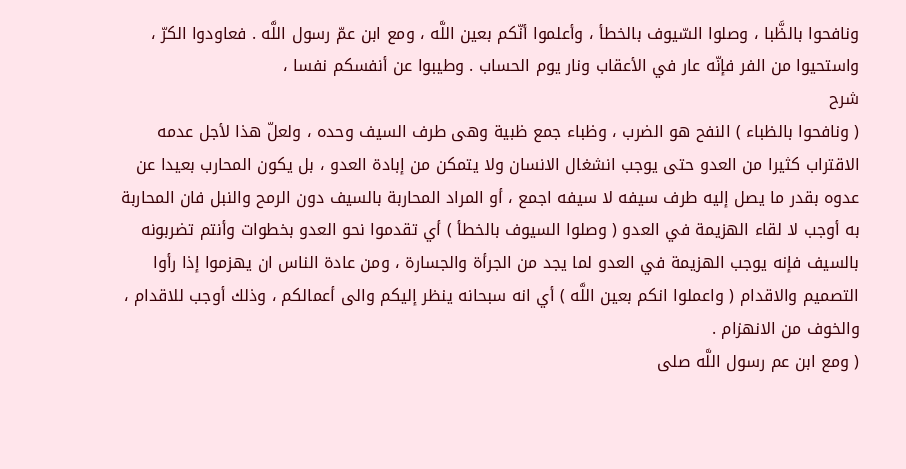ونافحوا بالظَّبا ، وصلوا السّيوف بالخطأ ، وأعلموا أنّكم بعين اللَّه ، ومع ابن عمّ رسول اللَّه . فعاودوا الكرّ ، واستحيوا من الفر فإنّه عار في الأعقاب ونار يوم الحساب . وطيبوا عن أنفسكم نفسا ،
شرح
( ونافحوا بالظباء ) النفح هو الضرب ، وظباء جمع ظبية وهى طرف السيف وحده ، ولعلّ هذا لأجل عدمه الاقتراب كثيرا من العدو حتى يوجب انشغال الانسان ولا يتمكن من إبادة العدو ، بل يكون المحارب بعيدا عن عدوه بقدر ما يصل إليه طرف سيفه لا سيفه اجمع ، أو المراد المحاربة بالسيف دون الرمح والنبل فان المحاربة به أوجب لا لقاء الهزيمة في العدو ( وصلوا السيوف بالخطأ ) أي تقدموا نحو العدو بخطوات وأنتم تضربونه بالسيف فإنه يوجب الهزيمة في العدو لما يجد من الجرأة والجسارة ، ومن عادة الناس ان يهزموا إذا رأوا التصميم والاقدام ( واعملوا انكم بعين اللَّه ) أي انه سبحانه ينظر إليكم والى أعمالكم ، وذلك أوجب للاقدام ، والخوف من الانهزام .
( ومع ابن عم رسول اللَّه صلى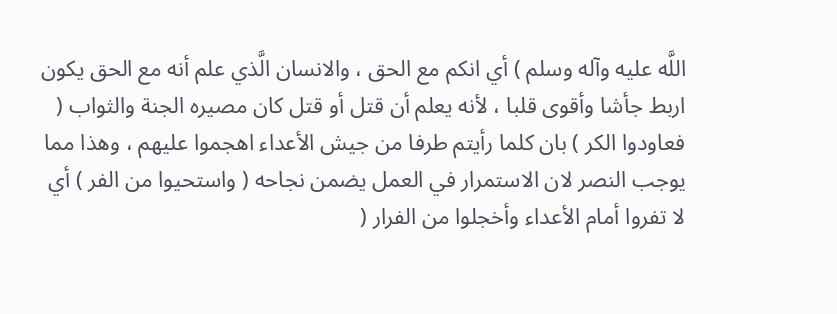اللَّه عليه وآله وسلم ) أي انكم مع الحق ، والانسان الَّذي علم أنه مع الحق يكون اربط جأشا وأقوى قلبا ، لأنه يعلم أن قتل أو قتل كان مصيره الجنة والثواب ( فعاودوا الكر ) بان كلما رأيتم طرفا من جيش الأعداء اهجموا عليهم ، وهذا مما يوجب النصر لان الاستمرار في العمل يضمن نجاحه ( واستحيوا من الفر ) أي لا تفروا أمام الأعداء وأخجلوا من الفرار (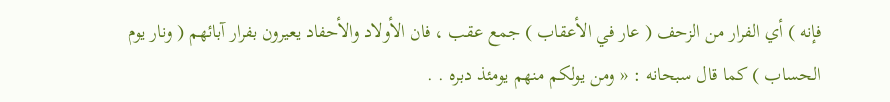فإنه ) أي الفرار من الزحف ( عار في الأعقاب ) جمع عقب ، فان الأولاد والأحفاد يعيرون بفرار آبائهم ( ونار يوم الحساب ) كما قال سبحانه : « ومن يولكم منهم يومئذ دبره . .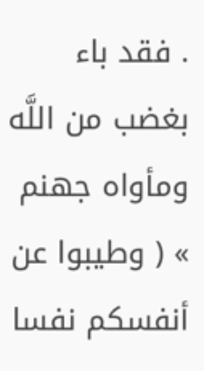. فقد باء بغضب من اللَّه ومأواه جهنم » ( وطيبوا عن أنفسكم نفسا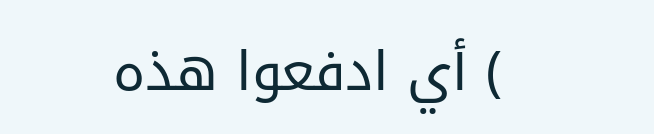) أي ادفعوا هذه